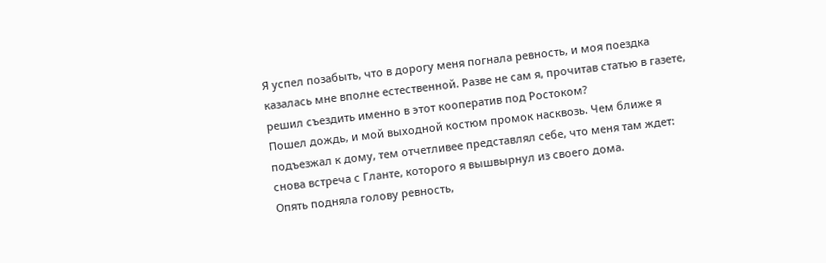Я успел позабыть, что в дорогу меня погнала ревность, и моя поездка казалась мне вполне естественной. Разве не сам я, прочитав статью в газете, решил съездить именно в этот кооператив под Ростоком?
Пошел дождь, и мой выходной костюм промок насквозь. Чем ближе я подъезжал к дому, тем отчетливее представлял себе, что меня там ждет: снова встреча с Гланте, которого я вышвырнул из своего дома.
Опять подняла голову ревность,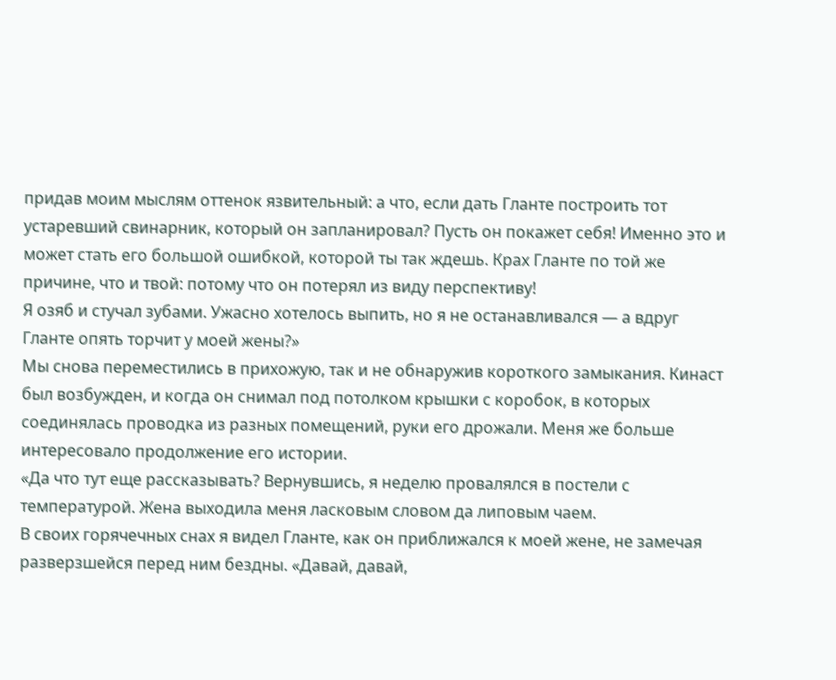придав моим мыслям оттенок язвительный: а что, если дать Гланте построить тот устаревший свинарник, который он запланировал? Пусть он покажет себя! Именно это и может стать его большой ошибкой, которой ты так ждешь. Крах Гланте по той же причине, что и твой: потому что он потерял из виду перспективу!
Я озяб и стучал зубами. Ужасно хотелось выпить, но я не останавливался — а вдруг Гланте опять торчит у моей жены?»
Мы снова переместились в прихожую, так и не обнаружив короткого замыкания. Кинаст был возбужден, и когда он снимал под потолком крышки с коробок, в которых соединялась проводка из разных помещений, руки его дрожали. Меня же больше интересовало продолжение его истории.
«Да что тут еще рассказывать? Вернувшись, я неделю провалялся в постели с температурой. Жена выходила меня ласковым словом да липовым чаем.
В своих горячечных снах я видел Гланте, как он приближался к моей жене, не замечая разверзшейся перед ним бездны. «Давай, давай,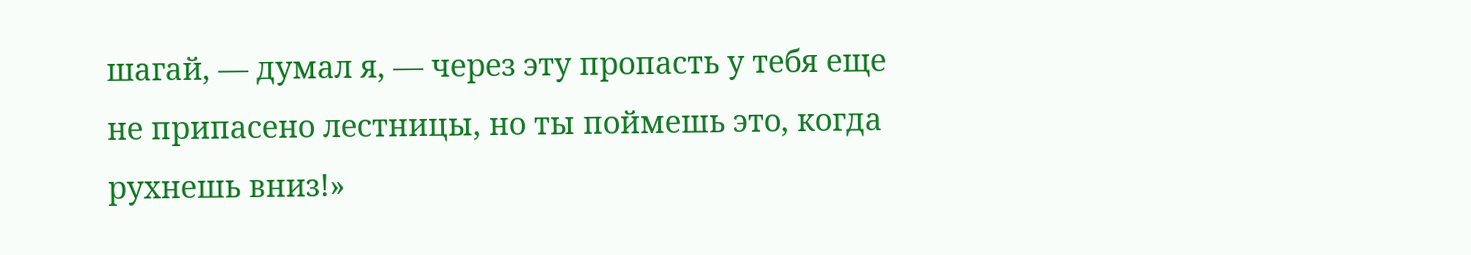шагай, — думал я, — через эту пропасть у тебя еще не припасено лестницы, но ты поймешь это, когда рухнешь вниз!»